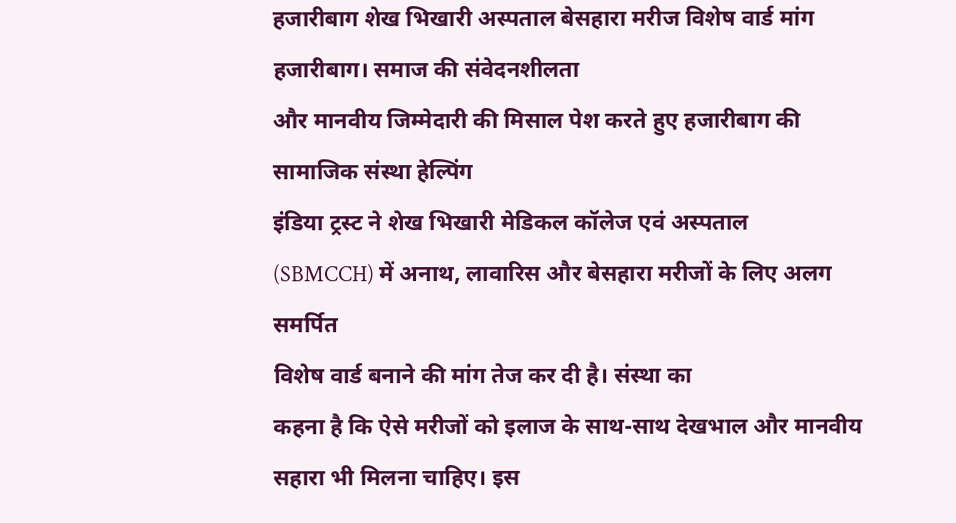हजारीबाग शेख भिखारी अस्पताल बेसहारा मरीज विशेष वार्ड मांग
हजारीबाग। समाज की संवेदनशीलता
और मानवीय जिम्मेदारी की मिसाल पेश करते हुए हजारीबाग की सामाजिक संस्था हेल्पिंग
इंडिया ट्रस्ट ने शेख भिखारी मेडिकल कॉलेज एवं अस्पताल
(SBMCCH) में अनाथ, लावारिस और बेसहारा मरीजों के लिए अलग समर्पित
विशेष वार्ड बनाने की मांग तेज कर दी है। संस्था का
कहना है कि ऐसे मरीजों को इलाज के साथ-साथ देखभाल और मानवीय सहारा भी मिलना चाहिए। इस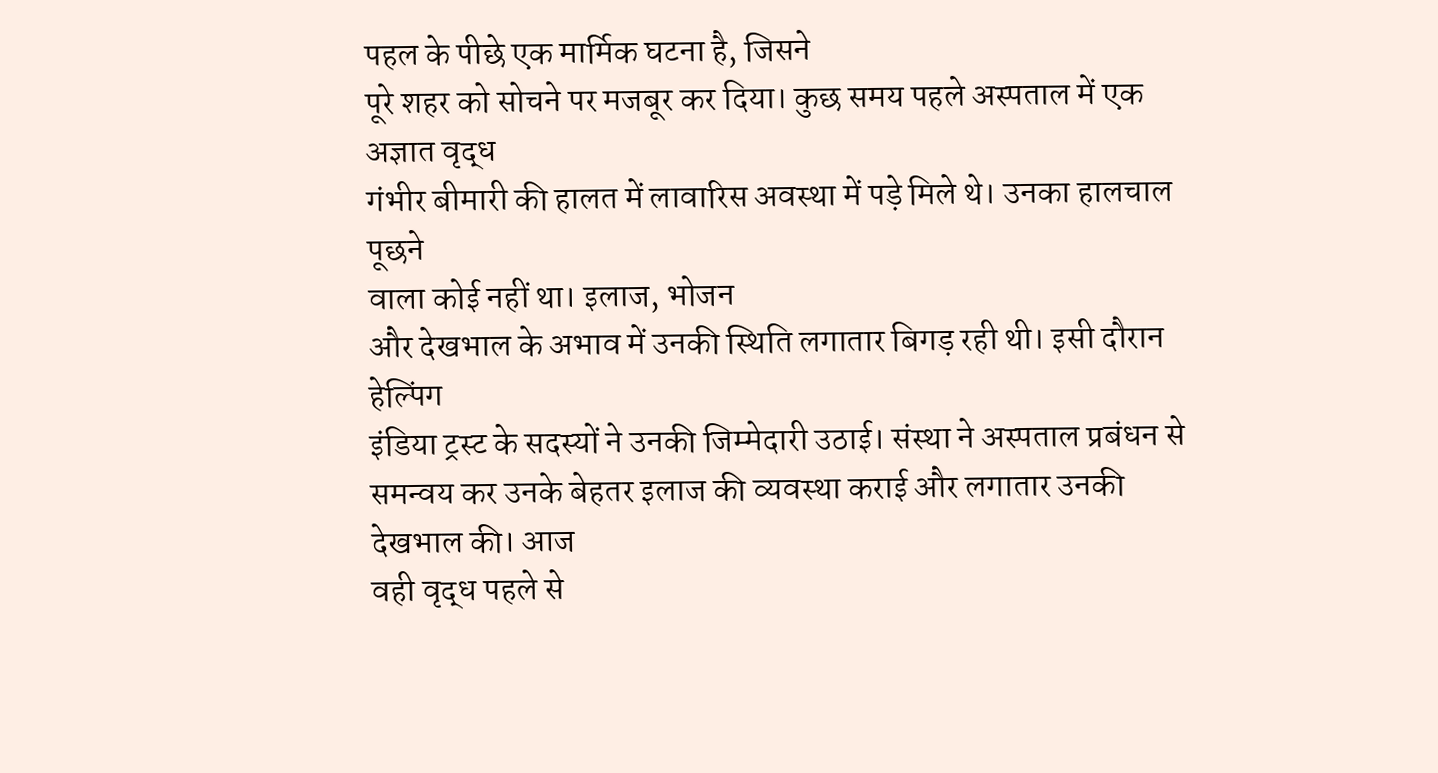पहल के पीछे एक मार्मिक घटना है, जिसने
पूरे शहर को सोचने पर मजबूर कर दिया। कुछ समय पहले अस्पताल में एक अज्ञात वृद्ध
गंभीर बीमारी की हालत में लावारिस अवस्था में पड़े मिले थे। उनका हालचाल पूछने
वाला कोई नहीं था। इलाज, भोजन
और देखभाल के अभाव में उनकी स्थिति लगातार बिगड़ रही थी। इसी दौरान हेल्पिंग
इंडिया ट्रस्ट के सदस्यों ने उनकी जिम्मेदारी उठाई। संस्था ने अस्पताल प्रबंधन से
समन्वय कर उनके बेहतर इलाज की व्यवस्था कराई और लगातार उनकी देखभाल की। आज
वही वृद्ध पहले से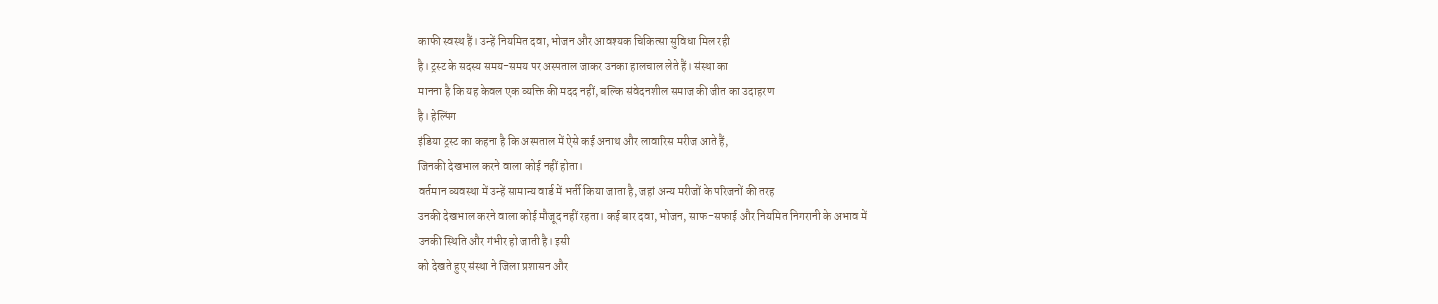काफी स्वस्थ हैं। उन्हें नियमित दवा, भोजन और आवश्यक चिकित्सा सुविधा मिल रही
है। ट्रस्ट के सदस्य समय-समय पर अस्पताल जाकर उनका हालचाल लेते हैं। संस्था का
मानना है कि यह केवल एक व्यक्ति की मदद नहीं, बल्कि संवेदनशील समाज की जीत का उदाहरण
है। हेल्पिंग
इंडिया ट्रस्ट का कहना है कि अस्पताल में ऐसे कई अनाथ और लावारिस मरीज आते हैं,
जिनकी देखभाल करने वाला कोई नहीं होता।
वर्तमान व्यवस्था में उन्हें सामान्य वार्ड में भर्ती किया जाता है, जहां अन्य मरीजों के परिजनों की तरह
उनकी देखभाल करने वाला कोई मौजूद नहीं रहता। कई बार दवा, भोजन, साफ-सफाई और नियमित निगरानी के अभाव में
उनकी स्थिति और गंभीर हो जाती है। इसी
को देखते हुए संस्था ने जिला प्रशासन और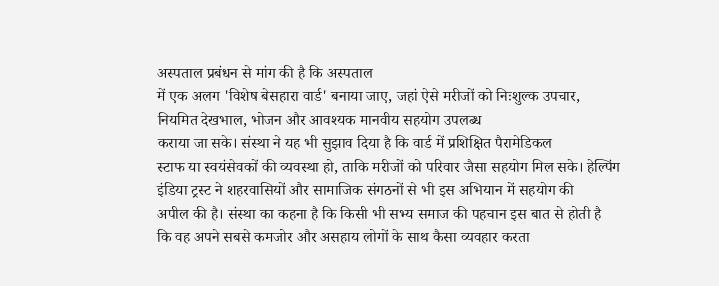अस्पताल प्रबंधन से मांग की है कि अस्पताल
में एक अलग 'विशेष बेसहारा वार्ड' बनाया जाए, जहां ऐसे मरीजों को निःशुल्क उपचार,
नियमित देखभाल, भोजन और आवश्यक मानवीय सहयोग उपलब्ध
कराया जा सके। संस्था ने यह भी सुझाव दिया है कि वार्ड में प्रशिक्षित पैरामेडिकल
स्टाफ या स्वयंसेवकों की व्यवस्था हो, ताकि मरीजों को परिवार जैसा सहयोग मिल सके। हेल्पिंग
इंडिया ट्रस्ट ने शहरवासियों और सामाजिक संगठनों से भी इस अभियान में सहयोग की
अपील की है। संस्था का कहना है कि किसी भी सभ्य समाज की पहचान इस बात से होती है
कि वह अपने सबसे कमजोर और असहाय लोगों के साथ कैसा व्यवहार करता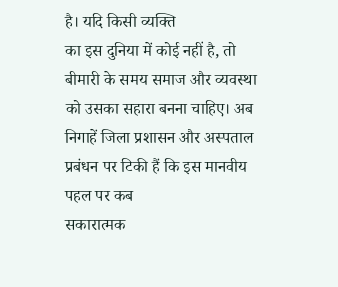है। यदि किसी व्यक्ति
का इस दुनिया में कोई नहीं है, तो
बीमारी के समय समाज और व्यवस्था को उसका सहारा बनना चाहिए। अब
निगाहें जिला प्रशासन और अस्पताल प्रबंधन पर टिकी हैं कि इस मानवीय पहल पर कब
सकारात्मक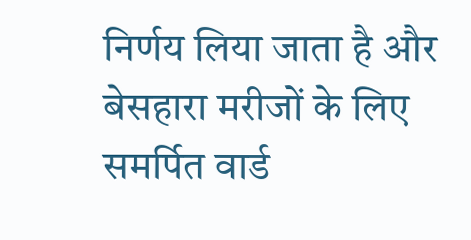निर्णय लिया जाता है और बेसहारा मरीजों के लिए समर्पित वार्ड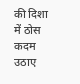की दिशा
में ठोस कदम उठाए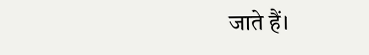जाते हैं।